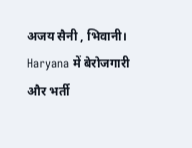अजय सैनी , भिवानी। Haryana में बेरोजगारी और भर्ती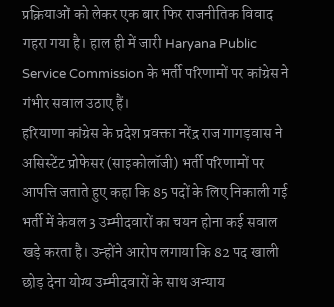प्रक्रियाओं को लेकर एक बार फिर राजनीतिक विवाद गहरा गया है। हाल ही में जारी Haryana Public Service Commission के भर्ती परिणामों पर कांग्रेस ने गंभीर सवाल उठाए हैं।
हरियाणा कांग्रेस के प्रदेश प्रवक्ता नरेंद्र राज गागड़वास ने असिस्टेंट प्रोफेसर (साइकोलॉजी) भर्ती परिणामों पर आपत्ति जताते हुए कहा कि 85 पदों के लिए निकाली गई भर्ती में केवल 3 उम्मीदवारों का चयन होना कई सवाल खड़े करता है। उन्होंने आरोप लगाया कि 82 पद खाली छोड़ देना योग्य उम्मीदवारों के साथ अन्याय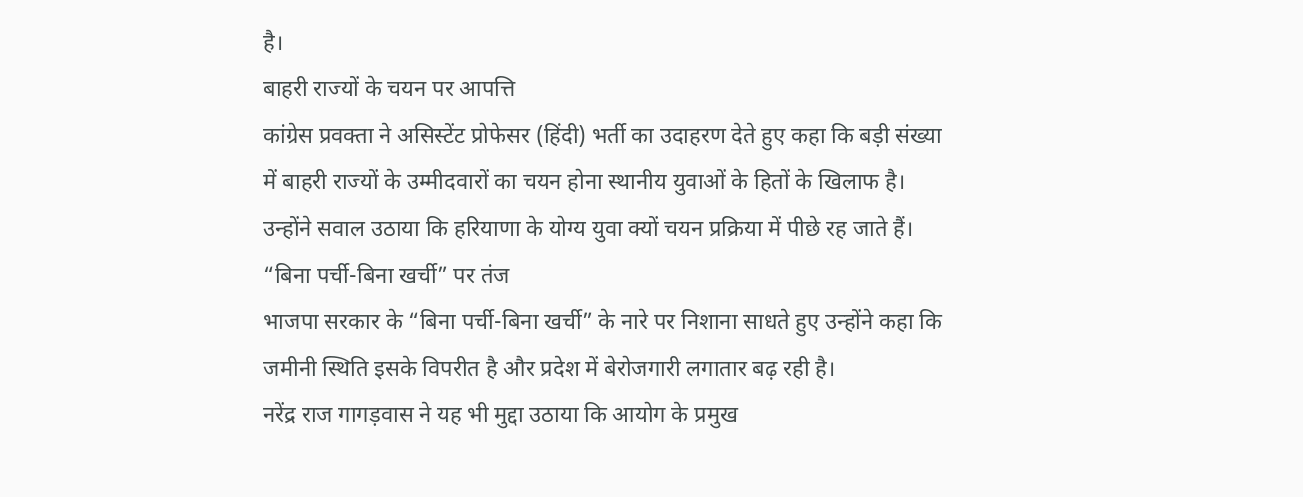है।
बाहरी राज्यों के चयन पर आपत्ति
कांग्रेस प्रवक्ता ने असिस्टेंट प्रोफेसर (हिंदी) भर्ती का उदाहरण देते हुए कहा कि बड़ी संख्या में बाहरी राज्यों के उम्मीदवारों का चयन होना स्थानीय युवाओं के हितों के खिलाफ है। उन्होंने सवाल उठाया कि हरियाणा के योग्य युवा क्यों चयन प्रक्रिया में पीछे रह जाते हैं।
“बिना पर्ची-बिना खर्ची” पर तंज
भाजपा सरकार के “बिना पर्ची-बिना खर्ची” के नारे पर निशाना साधते हुए उन्होंने कहा कि जमीनी स्थिति इसके विपरीत है और प्रदेश में बेरोजगारी लगातार बढ़ रही है।
नरेंद्र राज गागड़वास ने यह भी मुद्दा उठाया कि आयोग के प्रमुख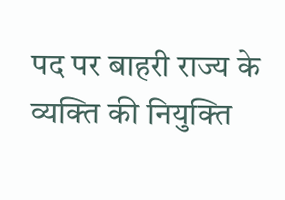पद पर बाहरी राज्य के व्यक्ति की नियुक्ति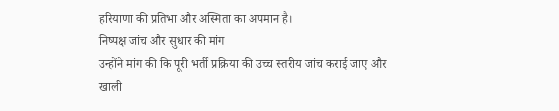हरियाणा की प्रतिभा और अस्मिता का अपमान है।
निष्पक्ष जांच और सुधार की मांग
उन्होंने मांग की कि पूरी भर्ती प्रक्रिया की उच्च स्तरीय जांच कराई जाए और खाली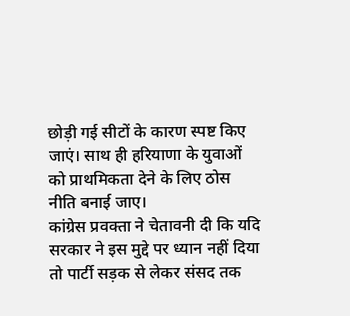छोड़ी गई सीटों के कारण स्पष्ट किए जाएं। साथ ही हरियाणा के युवाओं को प्राथमिकता देने के लिए ठोस नीति बनाई जाए।
कांग्रेस प्रवक्ता ने चेतावनी दी कि यदि सरकार ने इस मुद्दे पर ध्यान नहीं दिया तो पार्टी सड़क से लेकर संसद तक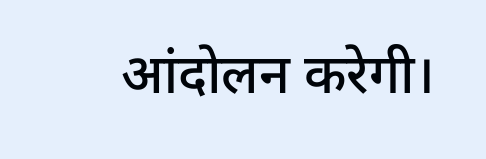आंदोलन करेगी।